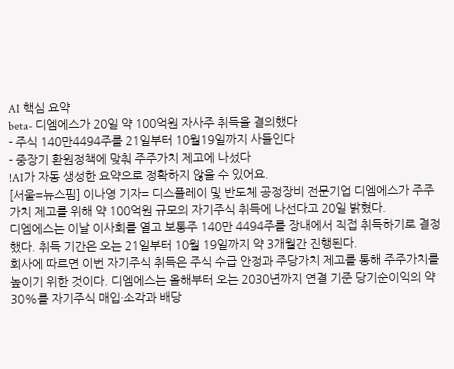AI 핵심 요약
beta- 디엠에스가 20일 약 100억원 자사주 취득을 결의했다
- 주식 140만4494주를 21일부터 10월19일까지 사들인다
- 중장기 환원정책에 맞춰 주주가치 제고에 나섰다
!AI가 자동 생성한 요약으로 정확하지 않을 수 있어요.
[서울=뉴스핌] 이나영 기자= 디스플레이 및 반도체 공정장비 전문기업 디엠에스가 주주가치 제고를 위해 약 100억원 규모의 자기주식 취득에 나선다고 20일 밝혔다.
디엠에스는 이날 이사회를 열고 보통주 140만 4494주를 장내에서 직접 취득하기로 결정했다. 취득 기간은 오는 21일부터 10월 19일까지 약 3개월간 진행된다.
회사에 따르면 이번 자기주식 취득은 주식 수급 안정과 주당가치 제고를 통해 주주가치를 높이기 위한 것이다. 디엠에스는 올해부터 오는 2030년까지 연결 기준 당기순이익의 약 30%를 자기주식 매입·소각과 배당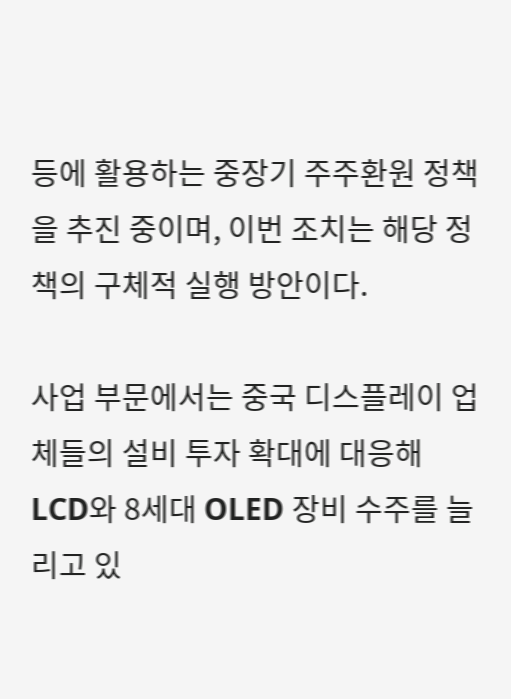등에 활용하는 중장기 주주환원 정책을 추진 중이며, 이번 조치는 해당 정책의 구체적 실행 방안이다.

사업 부문에서는 중국 디스플레이 업체들의 설비 투자 확대에 대응해 LCD와 8세대 OLED 장비 수주를 늘리고 있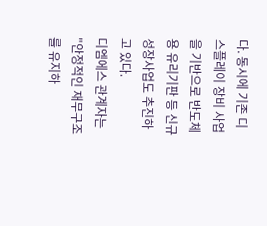다. 동시에 기존 디스플레이 장비 사업을 기반으로 반도체용 유리기판 등 신규 성장사업도 추진하고 있다.
디엠에스 관계자는 "안정적인 재무구조를 유지하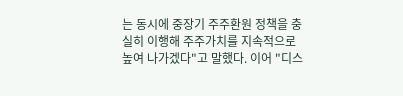는 동시에 중장기 주주환원 정책을 충실히 이행해 주주가치를 지속적으로 높여 나가겠다"고 말했다. 이어 "디스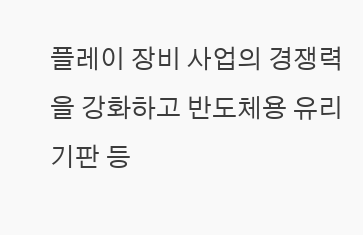플레이 장비 사업의 경쟁력을 강화하고 반도체용 유리기판 등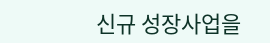신규 성장사업을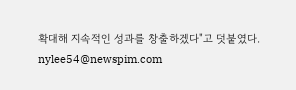확대해 지속적인 성과를 창출하겠다"고 덧붙였다.
nylee54@newspim.com